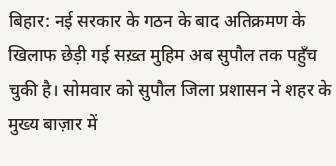बिहार: नई सरकार के गठन के बाद अतिक्रमण के खिलाफ छेड़ी गई सख़्त मुहिम अब सुपौल तक पहुँच चुकी है। सोमवार को सुपौल जिला प्रशासन ने शहर के मुख्य बाज़ार में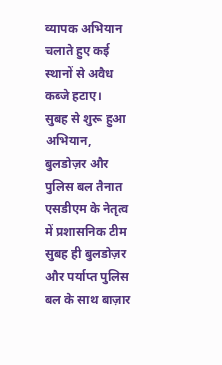व्यापक अभियान चलाते हुए कई स्थानों से अवैध कब्जे हटाए।
सुबह से शुरू हुआ अभियान, बुलडोज़र और पुलिस बल तैनात
एसडीएम के नेतृत्व में प्रशासनिक टीम सुबह ही बुलडोज़र और पर्याप्त पुलिस बल के साथ बाज़ार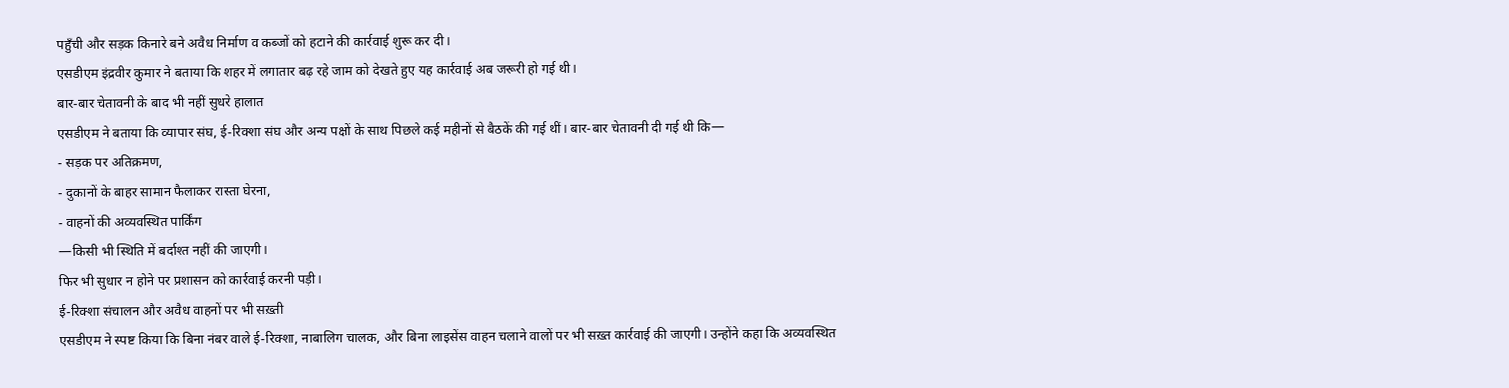पहुँची और सड़क किनारे बने अवैध निर्माण व कब्जों को हटाने की कार्रवाई शुरू कर दी।
एसडीएम इंद्रवीर कुमार ने बताया कि शहर में लगातार बढ़ रहे जाम को देखते हुए यह कार्रवाई अब जरूरी हो गई थी।
बार-बार चेतावनी के बाद भी नहीं सुधरे हालात
एसडीएम ने बताया कि व्यापार संघ, ई-रिक्शा संघ और अन्य पक्षों के साथ पिछले कई महीनों से बैठकें की गई थीं। बार-बार चेतावनी दी गई थी कि—
- सड़क पर अतिक्रमण,
- दुकानों के बाहर सामान फैलाकर रास्ता घेरना,
- वाहनों की अव्यवस्थित पार्किंग
—किसी भी स्थिति में बर्दाश्त नहीं की जाएगी।
फिर भी सुधार न होने पर प्रशासन को कार्रवाई करनी पड़ी।
ई-रिक्शा संचालन और अवैध वाहनों पर भी सख़्ती
एसडीएम ने स्पष्ट किया कि बिना नंबर वाले ई-रिक्शा, नाबालिग चालक, और बिना लाइसेंस वाहन चलाने वालों पर भी सख़्त कार्रवाई की जाएगी। उन्होंने कहा कि अव्यवस्थित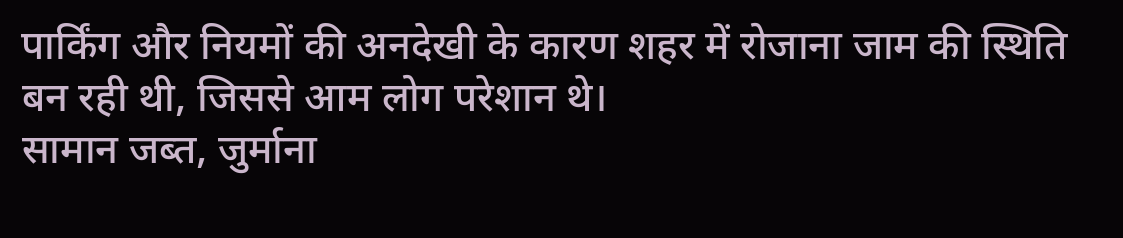पार्किंग और नियमों की अनदेखी के कारण शहर में रोजाना जाम की स्थिति बन रही थी, जिससे आम लोग परेशान थे।
सामान जब्त, जुर्माना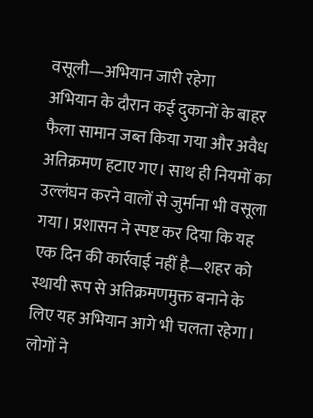वसूली—अभियान जारी रहेगा
अभियान के दौरान कई दुकानों के बाहर फैला सामान जब्त किया गया और अवैध अतिक्रमण हटाए गए। साथ ही नियमों का उल्लंघन करने वालों से जुर्माना भी वसूला गया। प्रशासन ने स्पष्ट कर दिया कि यह एक दिन की कार्रवाई नहीं है—शहर को स्थायी रूप से अतिक्रमणमुक्त बनाने के लिए यह अभियान आगे भी चलता रहेगा।
लोगों ने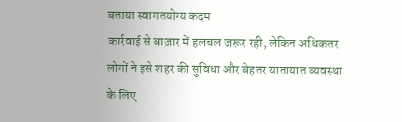बताया स्वागतयोग्य कदम
कार्रवाई से बाज़ार में हलचल जरूर रही, लेकिन अधिकतर लोगों ने इसे शहर की सुविधा और बेहतर यातायात व्यवस्था के लिए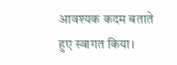आवश्यक कदम बताते हुए स्वागत किया।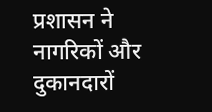प्रशासन ने नागरिकों और दुकानदारों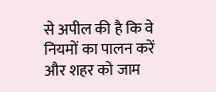से अपील की है कि वे नियमों का पालन करें और शहर को जाम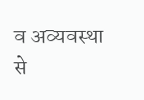व अव्यवस्था से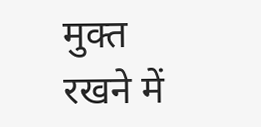मुक्त रखने में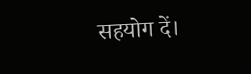सहयोग दें।